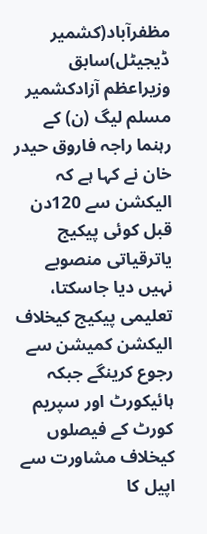مظفرآباد(کشمیر ڈیجیٹل)سابق وزیراعظم آزادکشمیر مسلم لیگ (ن) کے رہنما راجہ فاروق حیدر خان نے کہا ہے کہ الیکشن سے 120دن قبل کوئی پیکیج یاترقیاتی منصوبے نہیں دیا جاسکتا، تعلیمی پیکیج کیخلاف الیکشن کمیشن سے رجوع کرینگے جبکہ ہائیکورٹ اور سپریم کورٹ کے فیصلوں کیخلاف مشاورت سے اپیل کا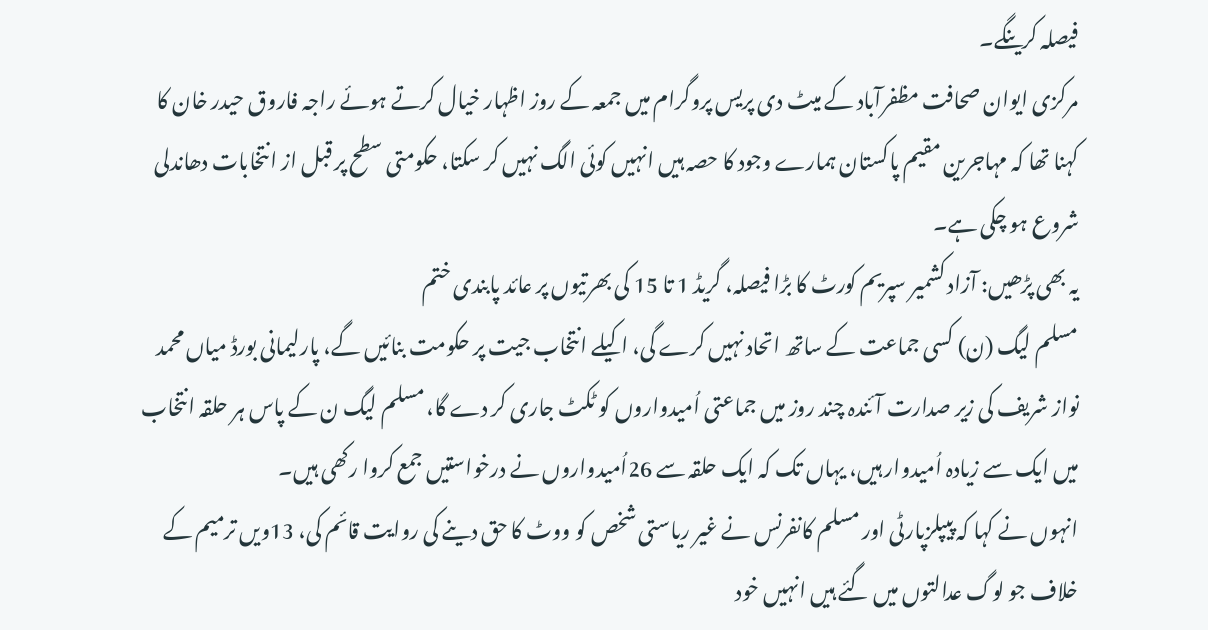فیصلہ کرینگے۔
مرکزی ایوان صحافت مظفرآباد کے میٹ دی پریس پروگرام میں جمعہ کے روز اظہار خیال کرتے ہوئے راجہ فاروق حیدر خان کا کہنا تھا کہ مہاجرین مقیم پاکستان ہمارے وجود کا حصہ ہیں انہیں کوئی الگ نہیں کر سکتا، حکومتی سطح پر قبل از انتخابات دھاندلی شروع ہو چکی ہے۔
یہ بھی پڑھیں: آزاد کشمیر سپریم کورٹ کا بڑا فیصلہ، گریڈ 1 تا 15 کی بھرتیوں پر عائد پابندی ختم
مسلم لیگ (ن) کسی جماعت کے ساتھ اتحاد نہیں کرے گی، اکیلے انتخاب جیت پر حکومت بنائیں گے، پارلیمانی بورڈ میاں محمد نواز شریف کی زیر صدارت آئندہ چند روز میں جماعتی اُمیدواروں کو ٹکٹ جاری کر دے گا، مسلم لیگ ن کے پاس ہر حلقہ انتخاب میں ایک سے زیادہ اُمیدوار ہیں، یہاں تک کہ ایک حلقہ سے 26اُمیدواروں نے درخواستیں جمع کروا رکھی ہیں۔
انہوں نے کہا کہ پیپلزپارٹی اور مسلم کانفرنس نے غیر ریاستی شخص کو ووٹ کا حق دینے کی روایت قائم کی، 13ویں ترمیم کے خلاف جو لوگ عدالتوں میں گئے ہیں انہیں خود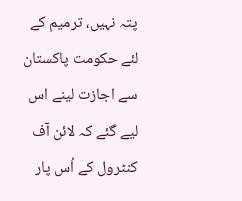پتہ نہیں، ترمیم کے لئے حکومت پاکستان سے اجازت لینے اس لیے گئے کہ لائن آف کنٹرول کے اُس پار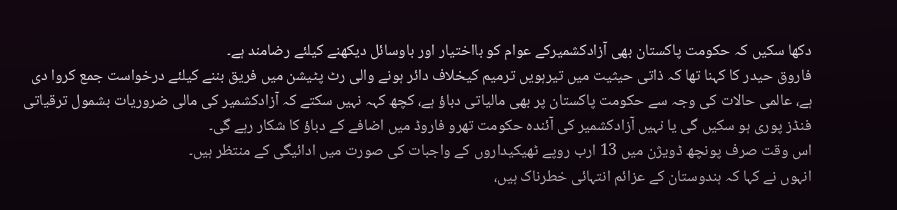دکھا سکیں کہ حکومت پاکستان بھی آزادکشمیرکے عوام کو بااختیار اور باوسائل دیکھنے کیلئے رضامند ہے۔
فاروق حیدر کا کہنا تھا کہ ذاتی حیثیت میں تیرہویں ترمیم کیخلاف دائر ہونے والی رٹ پٹیشن میں فریق بننے کیلئے درخواست جمع کروا دی ہے، عالمی حالات کی وجہ سے حکومت پاکستان پر بھی مالیاتی دباؤ ہے، کچھ کہہ نہیں سکتے کہ آزادکشمیر کی مالی ضروریات بشمول ترقیاتی فنڈز پوری ہو سکیں گی یا نہیں آزادکشمیر کی آئندہ حکومت تھرو فاروڈ میں اضافے کے دباؤ کا شکار رہے گی۔
اس وقت صرف پونچھ ڈویژن میں 13 ارب روپے ٹھیکیداروں کے واجبات کی صورت میں ادائیگی کے منتظر ہیں۔
انہوں نے کہا کہ ہندوستان کے عزائم انتہائی خطرناک ہیں،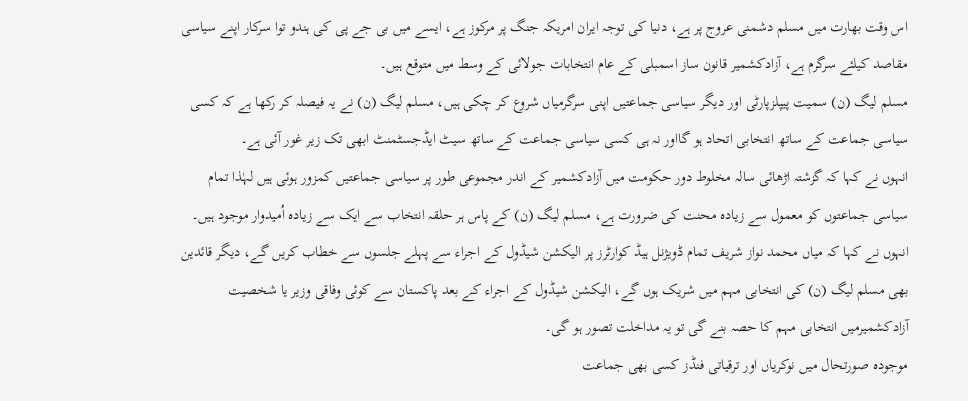اس وقت بھارت میں مسلم دشمنی عروج پر ہے، دنیا کی توجہ ایران امریکہ جنگ پر مرکوز ہے، ایسے میں بی جے پی کی ہندو توا سرکار اپنے سیاسی مقاصد کیلئے سرگرم ہے، آزادکشمیر قانون ساز اسمبلی کے عام انتخابات جولائی کے وسط میں متوقع ہیں۔
مسلم لیگ (ن) سمیت پیپلزپارٹی اور دیگر سیاسی جماعتیں اپنی سرگرمیاں شروع کر چکی ہیں، مسلم لیگ (ن) نے یہ فیصلہ کر رکھا ہے کہ کسی سیاسی جماعت کے ساتھ انتخابی اتحاد ہو گااور نہ ہی کسی سیاسی جماعت کے ساتھ سیٹ ایڈجسٹمنٹ ابھی تک زیر غور آئی ہے۔
انہوں نے کہا کہ گزشتہ اڑھائی سالہ مخلوط دور حکومت میں آزادکشمیر کے اندر مجموعی طور پر سیاسی جماعتیں کمزور ہوئی ہیں لہٰذا تمام سیاسی جماعتوں کو معمول سے زیادہ محنت کی ضرورت ہے، مسلم لیگ (ن) کے پاس ہر حلقہ انتخاب سے ایک سے زیادہ اُمیدوار موجود ہیں۔
انہوں نے کہا کہ میاں محمد نواز شریف تمام ڈویژنل ہیڈ کوارٹرز پر الیکشن شیڈول کے اجراء سے پہلے جلسوں سے خطاب کریں گے، دیگر قائدین بھی مسلم لیگ (ن) کی انتخابی مہم میں شریک ہوں گے، الیکشن شیڈول کے اجراء کے بعد پاکستان سے کوئی وفاقی وزیر یا شخصیت آزادکشمیرمیں انتخابی مہم کا حصہ بنے گی تو یہ مداخلت تصور ہو گی۔
موجودہ صورتحال میں نوکریاں اور ترقیاتی فنڈز کسی بھی جماعت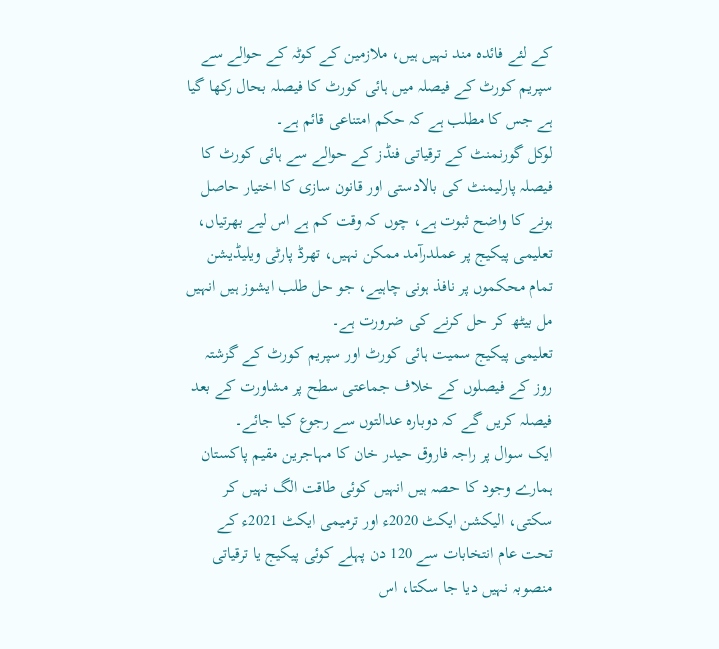کے لئے فائدہ مند نہیں ہیں، ملازمین کے کوٹہ کے حوالے سے سپریم کورٹ کے فیصلہ میں ہائی کورٹ کا فیصلہ بحال رکھا گیا ہے جس کا مطلب ہے کہ حکم امتناعی قائم ہے۔
لوکل گورنمنٹ کے ترقیاتی فنڈز کے حوالے سے ہائی کورٹ کا فیصلہ پارلیمنٹ کی بالادستی اور قانون سازی کا اختیار حاصل ہونے کا واضح ثبوت ہے، چوں کہ وقت کم ہے اس لیے بھرتیاں، تعلیمی پیکیج پر عملدرآمد ممکن نہیں، تھرڈ پارٹی ویلیڈیشن تمام محکموں پر نافذ ہونی چاہیے، جو حل طلب ایشوز ہیں انہیں مل بیٹھ کر حل کرنے کی ضرورت ہے۔
تعلیمی پیکیج سمیت ہائی کورٹ اور سپریم کورٹ کے گزشتہ روز کے فیصلوں کے خلاف جماعتی سطح پر مشاورت کے بعد فیصلہ کریں گے کہ دوبارہ عدالتوں سے رجوع کیا جائے۔
ایک سوال پر راجہ فاروق حیدر خان کا مہاجرین مقیم پاکستان ہمارے وجود کا حصہ ہیں انہیں کوئی طاقت الگ نہیں کر سکتی، الیکشن ایکٹ 2020ء اور ترمیمی ایکٹ 2021ء کے تحت عام انتخابات سے 120 دن پہلے کوئی پیکیج یا ترقیاتی منصوبہ نہیں دیا جا سکتا، اس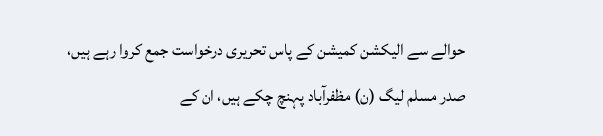حوالے سے الیکشن کمیشن کے پاس تحریری درخواست جمع کروا رہے ہیں،
صدر مسلم لیگ (ن) مظفرآباد پہنچ چکے ہیں، ان کے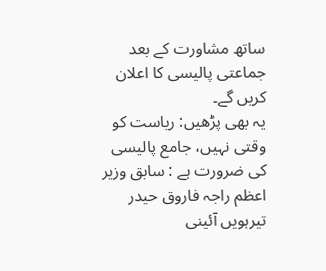ساتھ مشاورت کے بعد جماعتی پالیسی کا اعلان کریں گے۔
یہ بھی پڑھیں: ریاست کو وقتی نہیں، جامع پالیسی کی ضرورت ہے : سابق وزیر اعظم راجہ فاروق حیدر
تیرہویں آئینی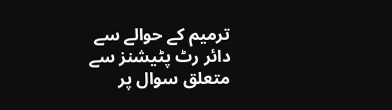ترمیم کے حوالے سے دائر رٹ پٹیشنز سے متعلق سوال پر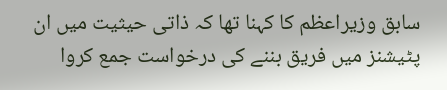سابق وزیراعظم کا کہنا تھا کہ ذاتی حیثیت میں ان پٹیشنز میں فریق بننے کی درخواست جمع کروا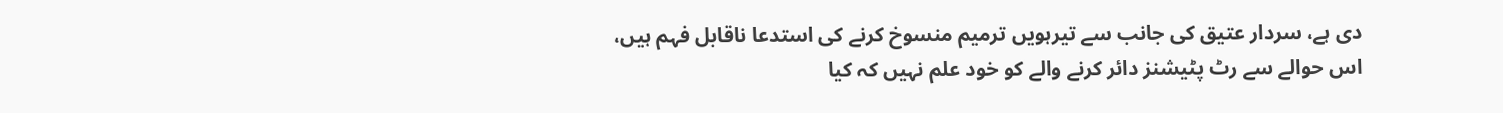دی ہے، سردار عتیق کی جانب سے تیرہویں ترمیم منسوخ کرنے کی استدعا ناقابل فہم ہیں، اس حوالے سے رٹ پٹیشنز دائر کرنے والے کو خود علم نہیں کہ کیا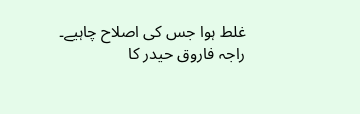غلط ہوا جس کی اصلاح چاہیے۔
راجہ فاروق حیدر کا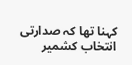کہنا تھا کہ صدارتی انتخاب کشمیر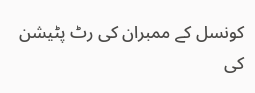کونسل کے ممبران کی رٹ پٹیشن کی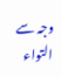وجہ سے التواء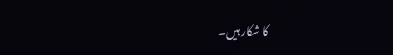کا شکار ہیں۔